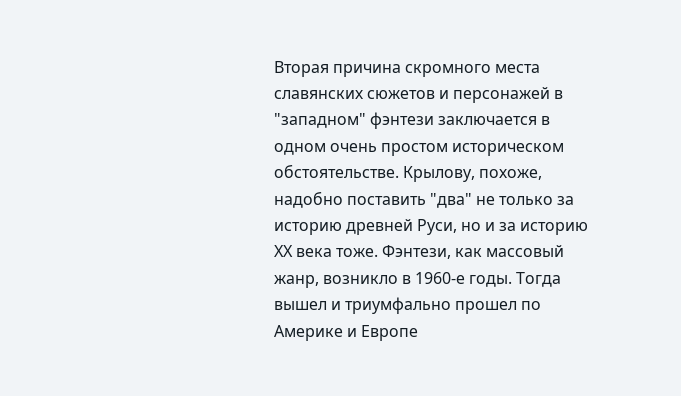Вторая причина скромного места славянских сюжетов и персонажей в "западном" фэнтези заключается в одном очень простом историческом обстоятельстве. Крылову, похоже, надобно поставить "два" не только за историю древней Руси, но и за историю ХХ века тоже. Фэнтези, как массовый жанр, возникло в 1960-е годы. Тогда вышел и триумфально прошел по Америке и Европе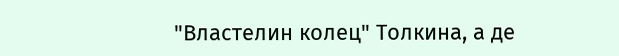"Властелин колец" Толкина, а де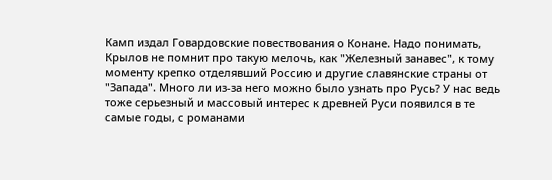Камп издал Говардовские повествования о Конане. Надо понимать, Крылов не помнит про такую мелочь, как "Железный занавес", к тому моменту крепко отделявший Россию и другие славянские страны от "Запада". Много ли из-за него можно было узнать про Русь? У нас ведь тоже серьезный и массовый интерес к древней Руси появился в те самые годы, с романами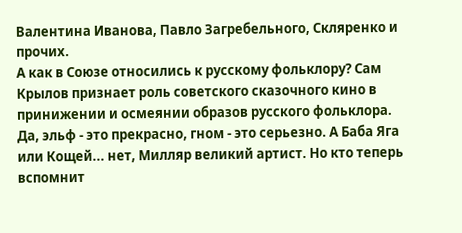Валентина Иванова, Павло Загребельного, Скляренко и прочих.
А как в Союзе относились к русскому фольклору? Сам Крылов признает роль советского сказочного кино в принижении и осмеянии образов русского фольклора. Да, эльф - это прекрасно, гном - это серьезно. А Баба Яга или Кощей... нет, Милляр великий артист. Но кто теперь вспомнит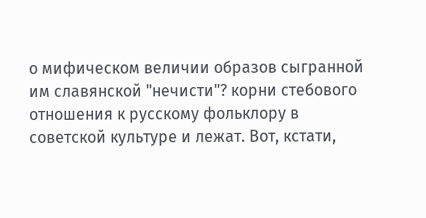о мифическом величии образов сыгранной им славянской "нечисти"? корни стебового отношения к русскому фольклору в советской культуре и лежат. Вот, кстати,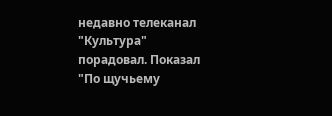недавно телеканал "Культура" порадовал. Показал "По щучьему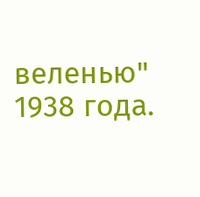веленью" 1938 года.